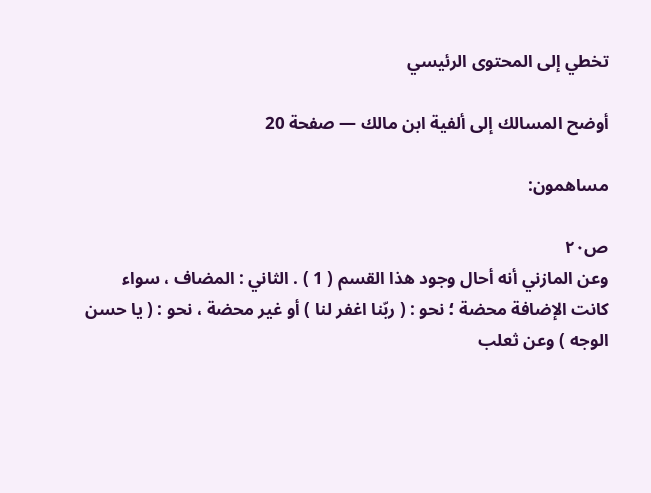تخطي إلى المحتوى الرئيسي

أوضح المسالك إلى ألفية ابن مالك — صفحة 20

مساهمون:

ص٢٠
وعن المازني أنه أحال وجود هذا القسم ( 1 ) . الثاني : المضاف ، سواء كانت الإضافة محضة ؛ نحو : ( ربّنا اغفر لنا ) أو غير محضة ، نحو : ( يا حسن الوجه ) وعن ثعلب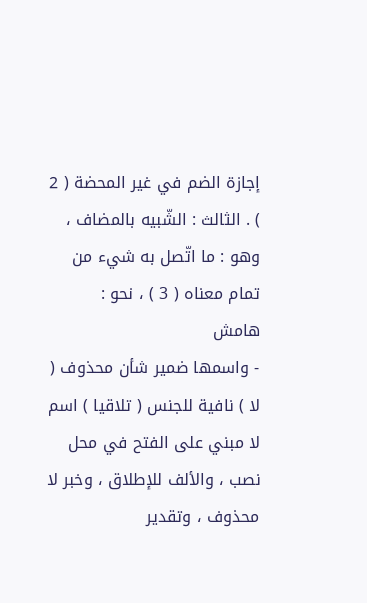إجازة الضم في غير المحضة ( 2 ) . الثالث : الشّبيه بالمضاف ، وهو : ما اتّصل به شيء من تمام معناه ( 3 ) ، نحو :
هامش
- واسمها ضمير شأن محذوف ( لا ) نافية للجنس ( تلاقيا ) اسم لا مبني على الفتح في محل نصب ، والألف للإطلاق ، وخبر لا محذوف ، وتقدير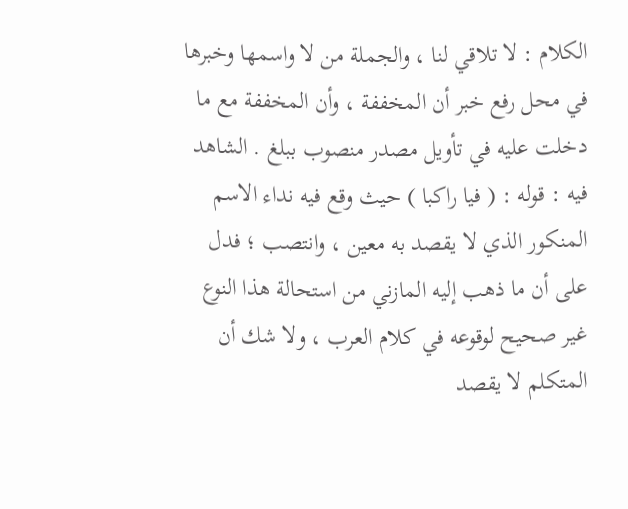الكلام : لا تلاقي لنا ، والجملة من لا واسمها وخبرها في محل رفع خبر أن المخففة ، وأن المخففة مع ما دخلت عليه في تأويل مصدر منصوب ببلغ . الشاهد فيه : قوله : ( فيا راكبا ) حيث وقع فيه نداء الاسم المنكور الذي لا يقصد به معين ، وانتصب ؛ فدل على أن ما ذهب إليه المازني من استحالة هذا النوع غير صحيح لوقوعه في كلام العرب ، ولا شك أن المتكلم لا يقصد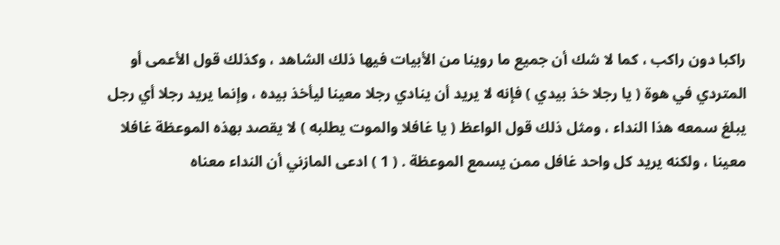راكبا دون راكب ، كما لا شك أن جميع ما روينا من الأبيات فيها ذلك الشاهد ، وكذلك قول الأعمى أو المتردي في هوة ( يا رجلا خذ بيدي ) فإنه لا يريد أن ينادي رجلا معينا ليأخذ بيده ، وإنما يريد رجلا أي رجل يبلغ سمعه هذا النداء ، ومثل ذلك قول الواعظ ( يا غافلا والموت يطلبه ) لا يقصد بهذه الموعظة غافلا معينا ، ولكنه يريد كل واحد غافل ممن يسمع الموعظة . ( 1 ) ادعى المازني أن النداء معناه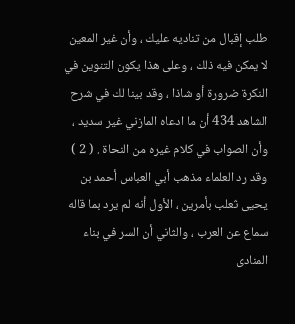طلب إقبال من تناديه عليك ، وأن غير المعين لا يمكن فيه ذلك ، وعلى هذا يكون التنوين في النكرة ضرورة أو شاذا ، وقد بينا لك في شرح الشاهد 434 أن ما ادعاه المازني غير سديد ، وأن الصواب في كلام غيره من النحاة . ( 2 ) وقد رد العلماء مذهب أبي العباس أحمد بن يحيى ثعلب بأمرين ، الأول أنه لم يرد بما قاله سماع عن العرب ، والثاني أن السر في بناء المنادى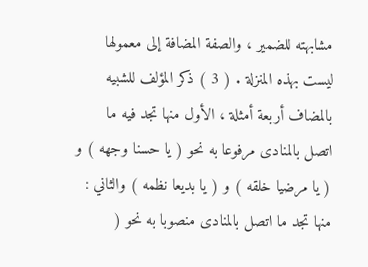مشابهته للضمير ، والصفة المضافة إلى معمولها ليست بهذه المنزلة . ( 3 ) ذكر المؤلف للشبيه بالمضاف أربعة أمثلة ، الأول منها تجد فيه ما اتصل بالمنادى مرفوعا به نحو ( يا حسنا وجهه ) و ( يا مرضيا خلقه ) و ( يا بديعا نظمه ) والثاني : منها تجد ما اتصل بالمنادى منصوبا به نحو (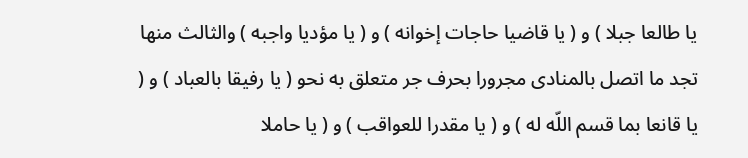يا طالعا جبلا ) و ( يا قاضيا حاجات إخوانه ) و ( يا مؤديا واجبه ) والثالث منها تجد ما اتصل بالمنادى مجرورا بحرف جر متعلق به نحو ( يا رفيقا بالعباد ) و ( يا قانعا بما قسم اللّه له ) و ( يا مقدرا للعواقب ) و ( يا حاملا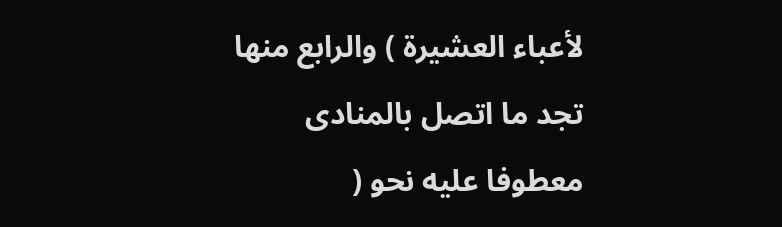لأعباء العشيرة ) والرابع منها تجد ما اتصل بالمنادى معطوفا عليه نحو (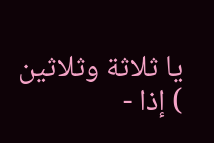يا ثلاثة وثلاثين ) إذا -